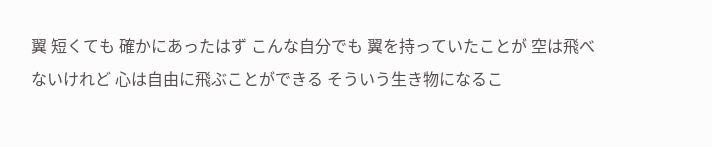翼 短くても 確かにあったはず こんな自分でも 翼を持っていたことが 空は飛べないけれど 心は自由に飛ぶことができる そういう生き物になるこ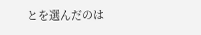とを選んだのは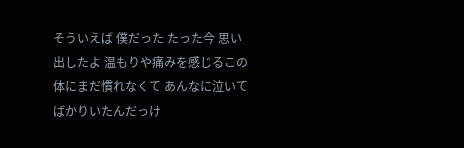そういえば 僕だった たった今 思い出したよ 温もりや痛みを感じるこの体にまだ慣れなくて あんなに泣いてばかりいたんだっけ